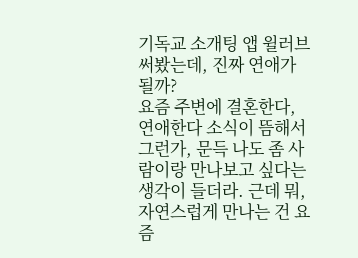기독교 소개팅 앱 윌러브 써봤는데, 진짜 연애가 될까?
요즘 주변에 결혼한다, 연애한다 소식이 뜸해서 그런가, 문득 나도 좀 사람이랑 만나보고 싶다는 생각이 들더라. 근데 뭐, 자연스럽게 만나는 건 요즘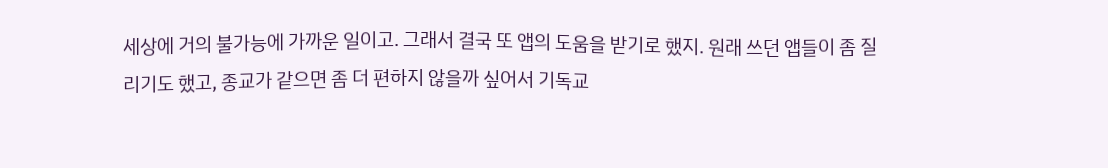세상에 거의 불가능에 가까운 일이고. 그래서 결국 또 앱의 도움을 받기로 했지. 원래 쓰던 앱들이 좀 질리기도 했고, 종교가 같으면 좀 더 편하지 않을까 싶어서 기독교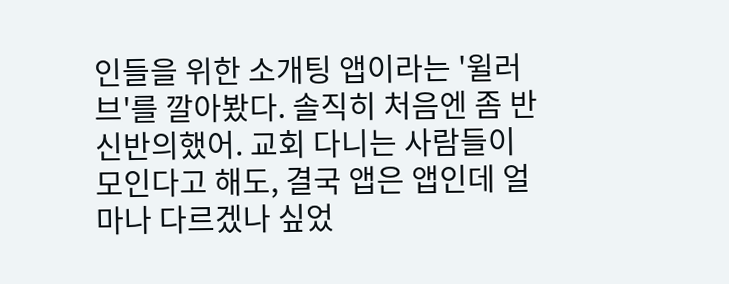인들을 위한 소개팅 앱이라는 '윌러브'를 깔아봤다. 솔직히 처음엔 좀 반신반의했어. 교회 다니는 사람들이 모인다고 해도, 결국 앱은 앱인데 얼마나 다르겠나 싶었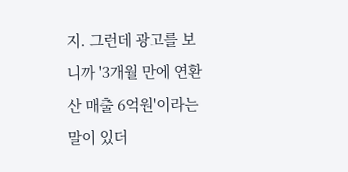지. 그런데 광고를 보니까 '3개월 만에 연환산 매출 6억원'이라는 말이 있더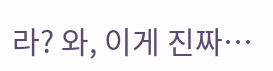라? 와, 이게 진짜…